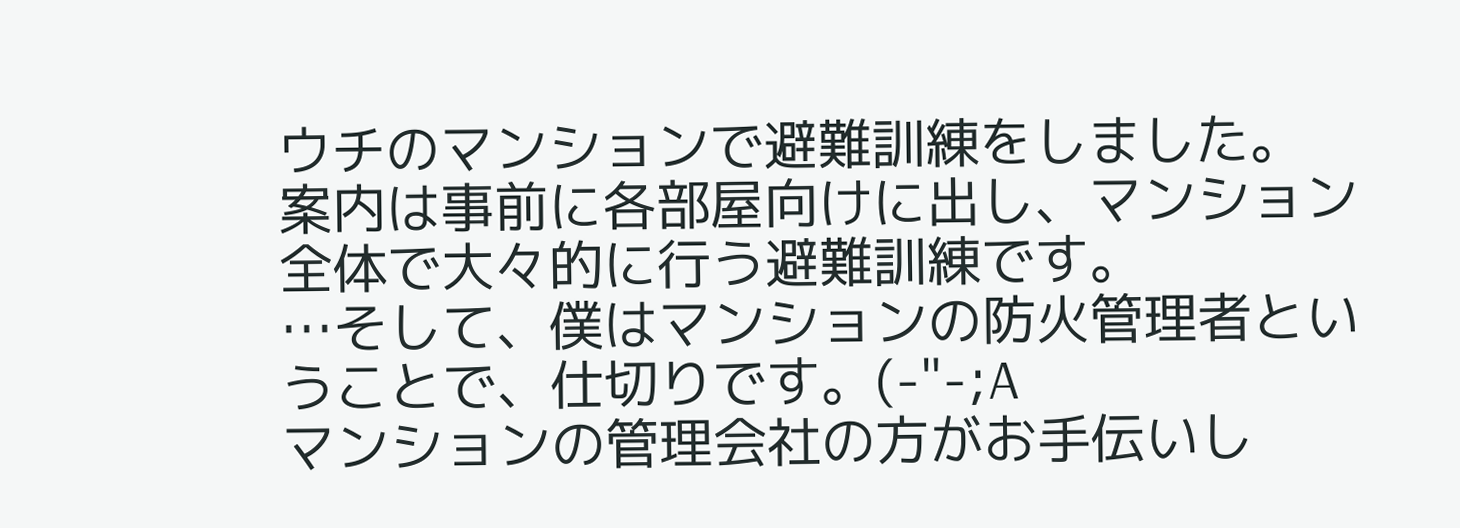ウチのマンションで避難訓練をしました。
案内は事前に各部屋向けに出し、マンション全体で大々的に行う避難訓練です。
…そして、僕はマンションの防火管理者ということで、仕切りです。(-"-;A
マンションの管理会社の方がお手伝いし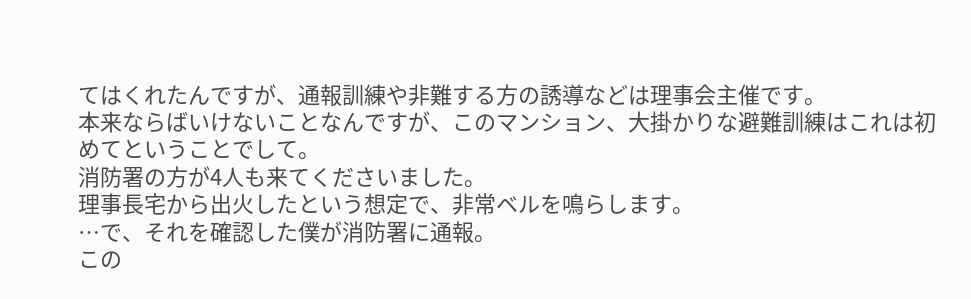てはくれたんですが、通報訓練や非難する方の誘導などは理事会主催です。
本来ならばいけないことなんですが、このマンション、大掛かりな避難訓練はこれは初めてということでして。
消防署の方が4人も来てくださいました。
理事長宅から出火したという想定で、非常ベルを鳴らします。
…で、それを確認した僕が消防署に通報。
この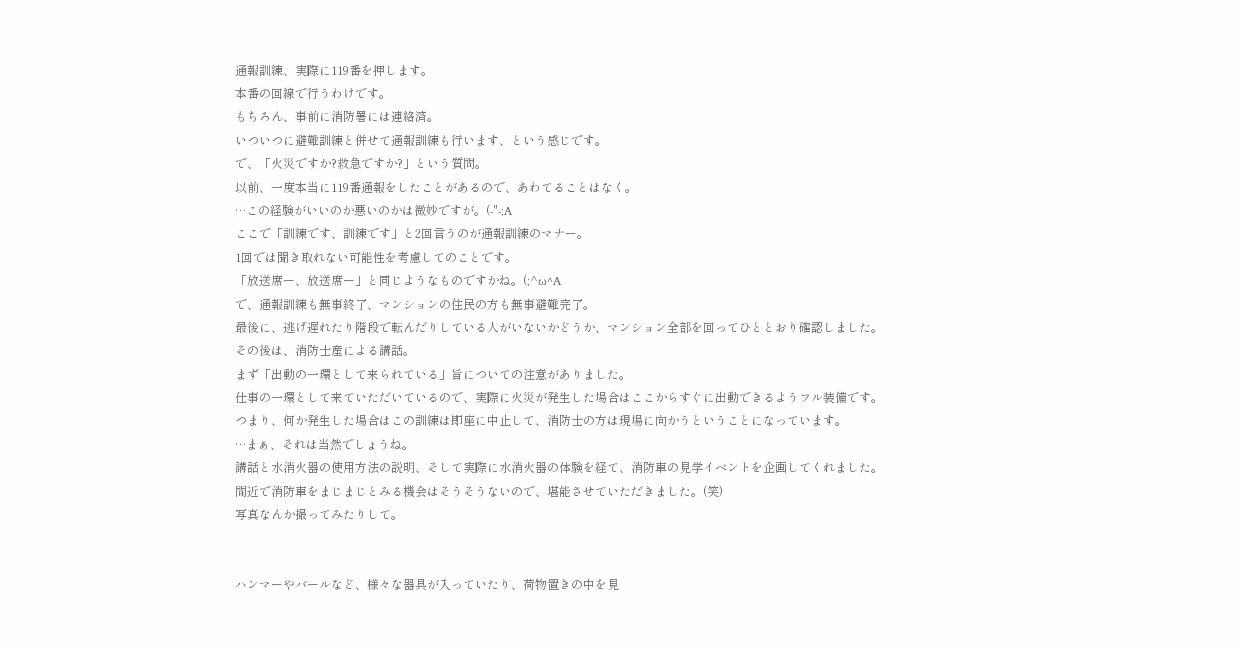通報訓練、実際に119番を押します。
本番の回線で行うわけです。
もちろん、事前に消防署には連絡済。
いついつに避難訓練と併せて通報訓練も行います、という感じです。
で、「火災ですか?救急ですか?」という質問。
以前、一度本当に119番通報をしたことがあるので、あわてることはなく。
…この経験がいいのか悪いのかは微妙ですが。(-"-;A
ここで「訓練です、訓練です」と2回言うのが通報訓練のマナー。
1回では聞き取れない可能性を考慮してのことです。
「放送席ー、放送席ー」と同じようなものですかね。(;^ω^A
で、通報訓練も無事終了、マンションの住民の方も無事避難完了。
最後に、逃げ遅れたり階段で転んだりしている人がいないかどうか、マンション全部を回ってひととおり確認しました。
その後は、消防士産による講話。
まず「出動の一環として来られている」旨についての注意がありました。
仕事の一環として来ていただいているので、実際に火災が発生した場合はここからすぐに出動できるようフル装備です。
つまり、何か発生した場合はこの訓練は即座に中止して、消防士の方は現場に向かうということになっています。
…まぁ、それは当然でしょうね。
講話と水消火器の使用方法の説明、そして実際に水消火器の体験を経て、消防車の見学イベントを企画してくれました。
間近で消防車をまじまじとみる機会はそうそうないので、堪能させていただきました。(笑)
写真なんか撮ってみたりして。


ハンマーやバールなど、様々な器具が入っていたり、荷物置きの中を見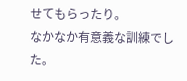せてもらったり。
なかなか有意義な訓練でした。